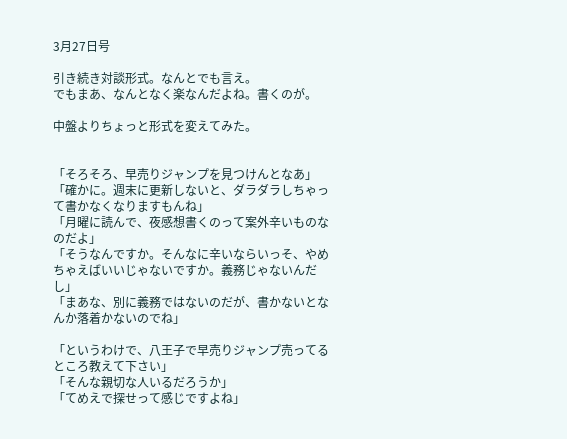3月27日号

引き続き対談形式。なんとでも言え。
でもまあ、なんとなく楽なんだよね。書くのが。

中盤よりちょっと形式を変えてみた。


「そろそろ、早売りジャンプを見つけんとなあ」
「確かに。週末に更新しないと、ダラダラしちゃって書かなくなりますもんね」
「月曜に読んで、夜感想書くのって案外辛いものなのだよ」
「そうなんですか。そんなに辛いならいっそ、やめちゃえばいいじゃないですか。義務じゃないんだし」
「まあな、別に義務ではないのだが、書かないとなんか落着かないのでね」

「というわけで、八王子で早売りジャンプ売ってるところ教えて下さい」
「そんな親切な人いるだろうか」
「てめえで探せって感じですよね」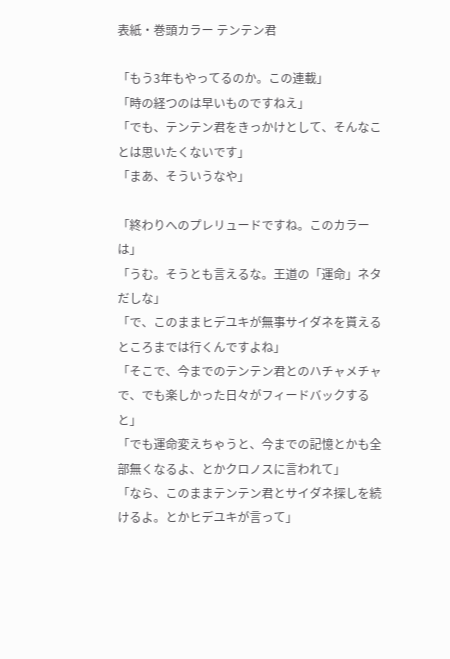表紙・巻頭カラー テンテン君

「もう3年もやってるのか。この連載」
「時の経つのは早いものですねえ」
「でも、テンテン君をきっかけとして、そんなことは思いたくないです」
「まあ、そういうなや」

「終わりへのプレリュードですね。このカラーは」
「うむ。そうとも言えるな。王道の「運命」ネタだしな」
「で、このままヒデユキが無事サイダネを貰えるところまでは行くんですよね」
「そこで、今までのテンテン君とのハチャメチャで、でも楽しかった日々がフィードバックすると」
「でも運命変えちゃうと、今までの記憶とかも全部無くなるよ、とかクロノスに言われて」
「なら、このままテンテン君とサイダネ探しを続けるよ。とかヒデユキが言って」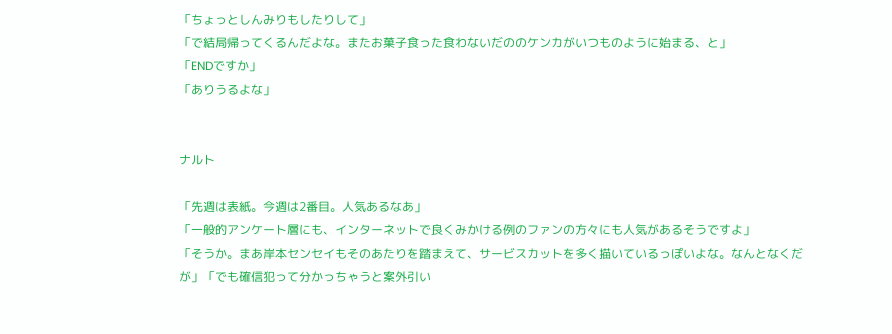「ちょっとしんみりもしたりして」
「で結局帰ってくるんだよな。またお菓子食った食わないだののケンカがいつものように始まる、と」
「ENDですか」
「ありうるよな」


ナルト

「先週は表紙。今週は2番目。人気あるなあ」
「一般的アンケート層にも、インターネットで良くみかける例のファンの方々にも人気があるそうですよ」
「そうか。まあ岸本センセイもそのあたりを踏まえて、サービスカットを多く描いているっぽいよな。なんとなくだが」「でも確信犯って分かっちゃうと案外引い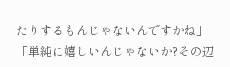たりするもんじゃないんですかね」
「単純に嬉しいんじゃないか?その辺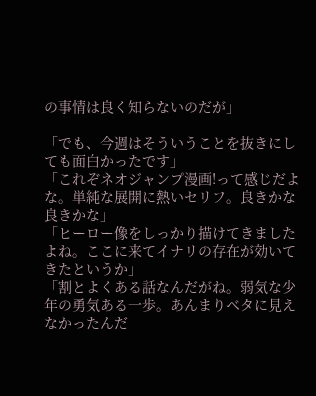の事情は良く知らないのだが」

「でも、今週はそういうことを抜きにしても面白かったです」
「これぞネオジャンプ漫画!って感じだよな。単純な展開に熱いセリフ。良きかな良きかな」
「ヒーロー像をしっかり描けてきましたよね。ここに来てイナリの存在が効いてきたというか」
「割とよくある話なんだがね。弱気な少年の勇気ある一歩。あんまりベタに見えなかったんだ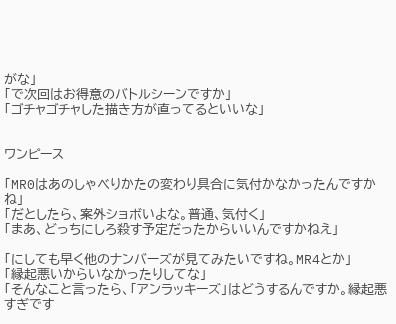がな」
「で次回はお得意のバトルシーンですか」
「ゴチャゴチャした描き方が直ってるといいな」


ワンピース

「MR0はあのしゃべりかたの変わり具合に気付かなかったんですかね」
「だとしたら、案外ショボいよな。普通、気付く」
「まあ、どっちにしろ殺す予定だったからいいんですかねえ」

「にしても早く他のナンバーズが見てみたいですね。MR4とか」
「縁起悪いからいなかったりしてな」
「そんなこと言ったら、「アンラッキーズ」はどうするんですか。縁起悪すぎです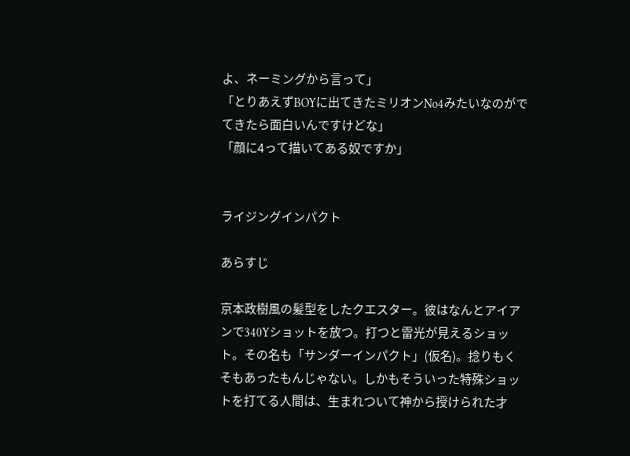よ、ネーミングから言って」
「とりあえずBOYに出てきたミリオンNo4みたいなのがでてきたら面白いんですけどな」
「顔に4って描いてある奴ですか」


ライジングインパクト

あらすじ

京本政樹風の髪型をしたクエスター。彼はなんとアイアンで340Yショットを放つ。打つと雷光が見えるショット。その名も「サンダーインパクト」(仮名)。捻りもくそもあったもんじゃない。しかもそういった特殊ショットを打てる人間は、生まれついて神から授けられた才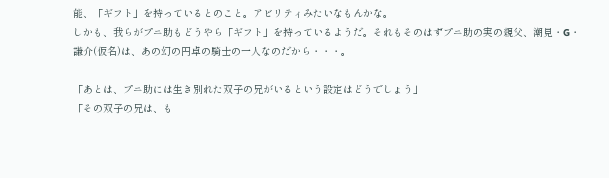能、「ギフト」を持っているとのこと。アビリティみたいなもんかな。
しかも、我らがプニ助もどうやら「ギフト」を持っているようだ。それもそのはずプニ助の実の親父、潮見・G・謙介(仮名)は、あの幻の円卓の騎士の一人なのだから・・・。

「あとは、プニ助には生き別れた双子の兄がいるという設定はどうでしょう」
「その双子の兄は、も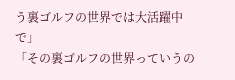う裏ゴルフの世界では大活躍中で」
「その裏ゴルフの世界っていうの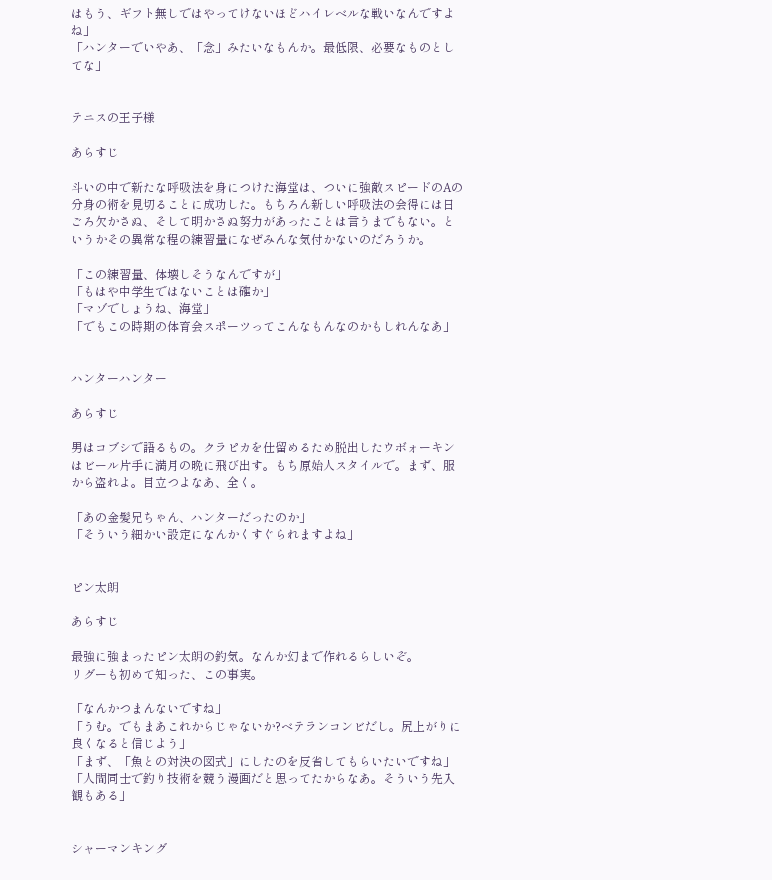はもう、ギフト無しではやってけないほどハイレベルな戦いなんですよね」
「ハンターでいやあ、「念」みたいなもんか。最低限、必要なものとしてな」


テニスの王子様

あらすじ

斗いの中で新たな呼吸法を身につけた海堂は、ついに強敵スピードのAの分身の術を見切ることに成功した。もちろん新しい呼吸法の会得には日ごろ欠かさぬ、そして明かさぬ努力があったことは言うまでもない。というかその異常な程の練習量になぜみんな気付かないのだろうか。

「この練習量、体壊しそうなんですが」
「もはや中学生ではないことは確か」
「マゾでしょうね、海堂」
「でもこの時期の体育会スポーツってこんなもんなのかもしれんなあ」


ハンターハンター

あらすじ

男はコブシで語るもの。クラピカを仕留めるため脱出したウボォーキンはビール片手に満月の晩に飛び出す。もち原始人スタイルで。まず、服から盗れよ。目立つよなあ、全く。

「あの金髪兄ちゃん、ハンターだったのか」
「そういう細かい設定になんかくすぐられますよね」


ピン太朗

あらすじ

最強に強まったピン太朗の釣気。なんか幻まで作れるらしいぞ。
リグーも初めて知った、この事実。

「なんかつまんないですね」
「うむ。でもまあこれからじゃないか?ベテランコンビだし。尻上がりに良くなると信じよう」
「まず、「魚との対決の図式」にしたのを反省してもらいたいですね」
「人間同士で釣り技術を競う漫画だと思ってたからなあ。そういう先入観もある」


シャーマンキング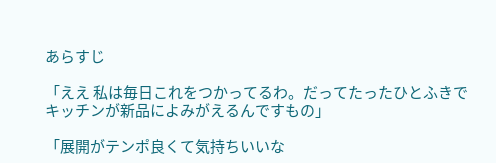あらすじ

「ええ 私は毎日これをつかってるわ。だってたったひとふきでキッチンが新品によみがえるんですもの」

「展開がテンポ良くて気持ちいいな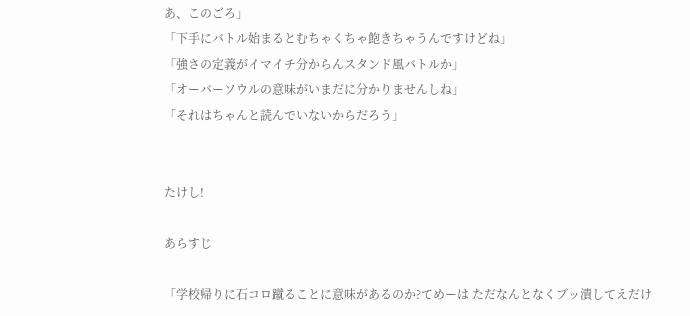あ、このごろ」
「下手にバトル始まるとむちゃくちゃ飽きちゃうんですけどね」
「強さの定義がイマイチ分からんスタンド風バトルか」
「オーバーソウルの意味がいまだに分かりませんしね」
「それはちゃんと読んでいないからだろう」


たけし!

あらすじ

「学校帰りに石コロ蹴ることに意味があるのか?てめーは ただなんとなくブッ潰してえだけ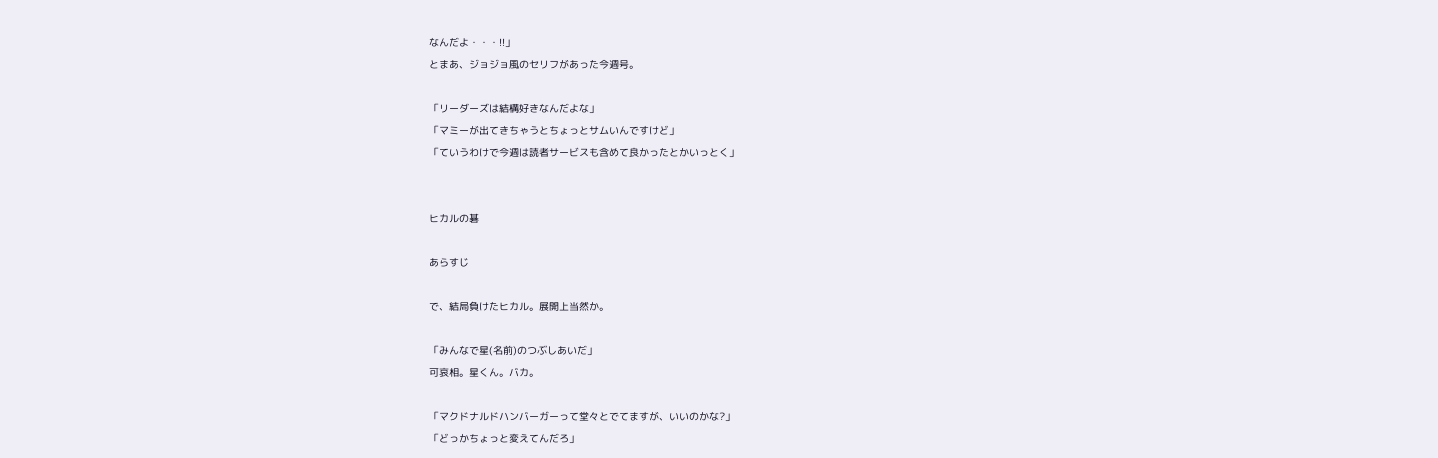なんだよ・・・!!」
とまあ、ジョジョ風のセリフがあった今週号。

「リーダーズは結構好きなんだよな」
「マミーが出てきちゃうとちょっとサムいんですけど」
「ていうわけで今週は読者サービスも含めて良かったとかいっとく」


ヒカルの碁

あらすじ

で、結局負けたヒカル。展開上当然か。

「みんなで星(名前)のつぶしあいだ」
可哀相。星くん。バカ。

「マクドナルドハンバーガーって堂々とでてますが、いいのかな?」
「どっかちょっと変えてんだろ」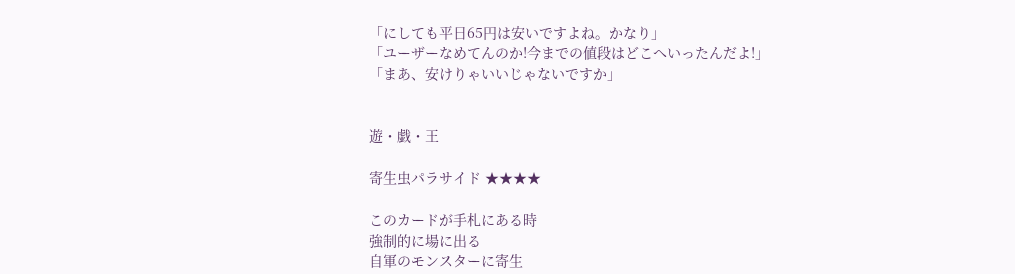「にしても平日65円は安いですよね。かなり」
「ユーザーなめてんのか!今までの値段はどこへいったんだよ!」
「まあ、安けりゃいいじゃないですか」


遊・戯・王

寄生虫パラサイド ★★★★

このカードが手札にある時
強制的に場に出る
自軍のモンスターに寄生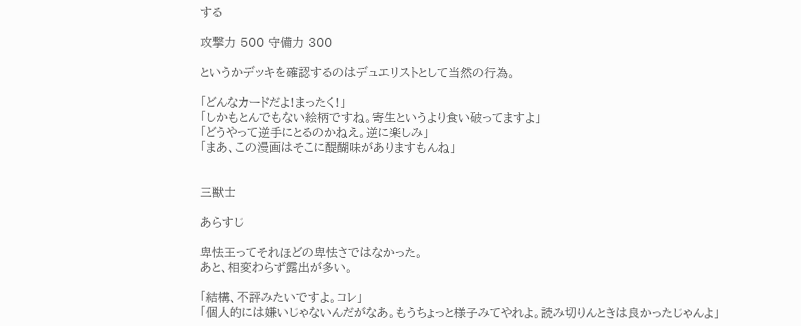する

攻撃力 500 守備力 300

というかデッキを確認するのはデュエリストとして当然の行為。

「どんなカードだよ!まったく!」
「しかもとんでもない絵柄ですね。寄生というより食い破ってますよ」
「どうやって逆手にとるのかねえ。逆に楽しみ」
「まあ、この漫画はそこに醍醐味がありますもんね」


三獣士

あらすじ

卑怯王ってそれほどの卑怯さではなかった。
あと、相変わらず露出が多い。

「結構、不評みたいですよ。コレ」
「個人的には嫌いじゃないんだがなあ。もうちょっと様子みてやれよ。読み切りんときは良かったじゃんよ」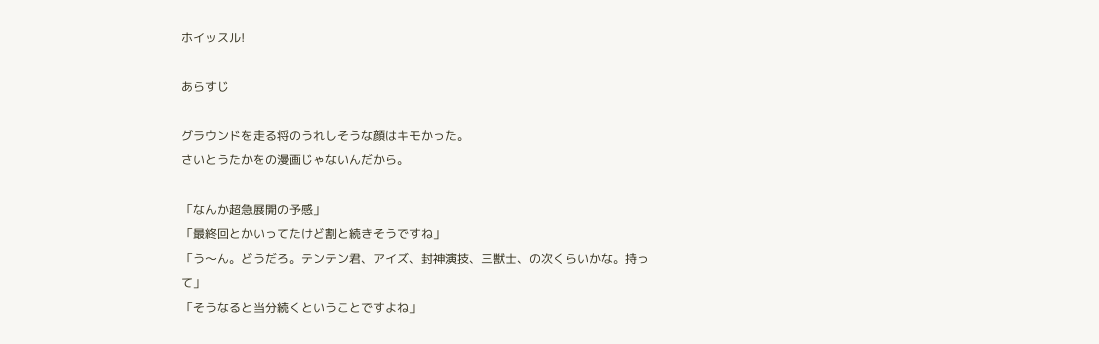ホイッスル!

あらすじ

グラウンドを走る将のうれしそうな顔はキモかった。
さいとうたかをの漫画じゃないんだから。

「なんか超急展開の予感」
「最終回とかいってたけど割と続きそうですね」
「う〜ん。どうだろ。テンテン君、アイズ、封神演技、三獣士、の次くらいかな。持って」
「そうなると当分続くということですよね」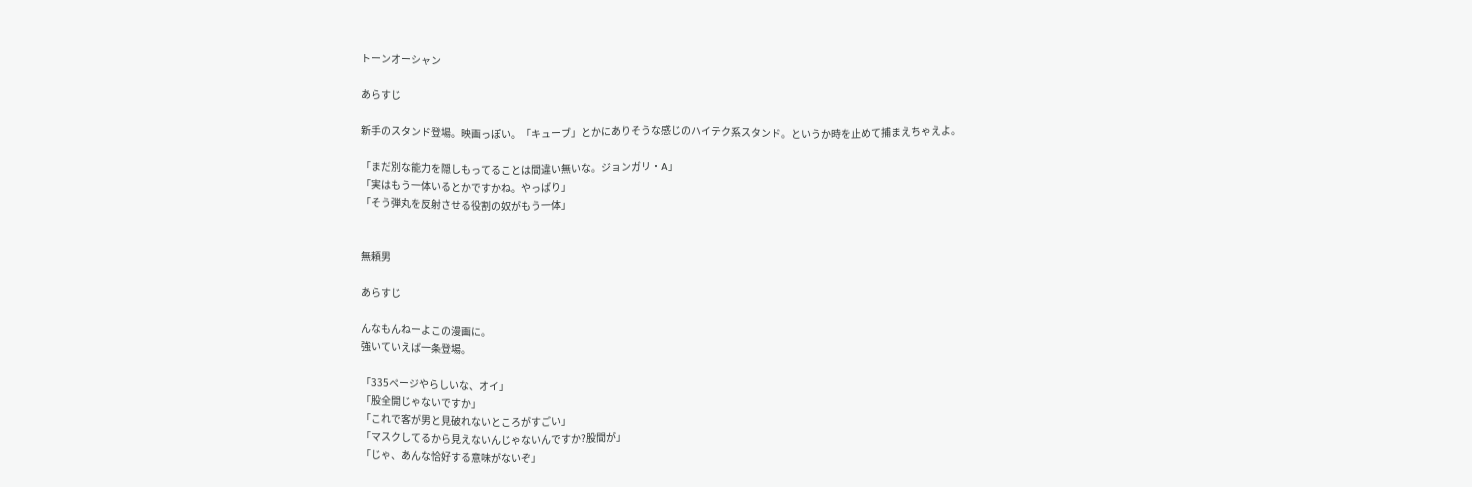トーンオーシャン

あらすじ

新手のスタンド登場。映画っぽい。「キューブ」とかにありそうな感じのハイテク系スタンド。というか時を止めて捕まえちゃえよ。

「まだ別な能力を隠しもってることは間違い無いな。ジョンガリ・A」
「実はもう一体いるとかですかね。やっぱり」
「そう弾丸を反射させる役割の奴がもう一体」


無頼男

あらすじ

んなもんねーよこの漫画に。
強いていえば一条登場。

「335ページやらしいな、オイ」
「股全開じゃないですか」
「これで客が男と見破れないところがすごい」
「マスクしてるから見えないんじゃないんですか?股間が」
「じゃ、あんな恰好する意味がないぞ」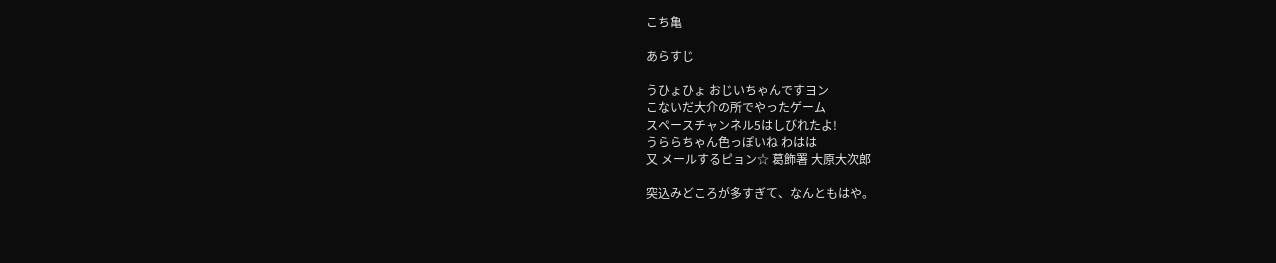こち亀

あらすじ

うひょひょ おじいちゃんですヨン
こないだ大介の所でやったゲーム
スペースチャンネル5はしびれたよ!
うららちゃん色っぽいね わはは
又 メールするピョン☆ 葛飾署 大原大次郎

突込みどころが多すぎて、なんともはや。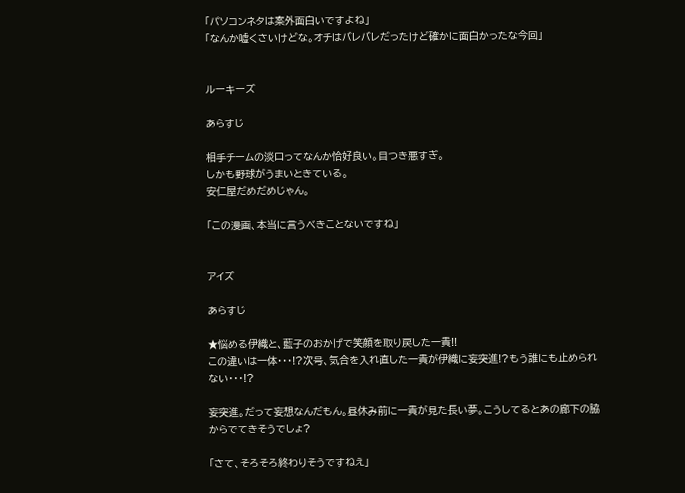「パソコンネタは案外面白いですよね」
「なんか嘘くさいけどな。オチはバレバレだったけど確かに面白かったな今回」


ルーキーズ

あらすじ

相手チームの淡口ってなんか恰好良い。目つき悪すぎ。
しかも野球がうまいときている。
安仁屋だめだめじゃん。

「この漫画、本当に言うべきことないですね」


アイズ

あらすじ

★悩める伊織と、藍子のおかげで笑顔を取り戻した一貴!!
この違いは一体・・・!?次号、気合を入れ直した一貴が伊織に妄突進!?もう誰にも止められない・・・!?

妄突進。だって妄想なんだもん。昼休み前に一貴が見た長い夢。こうしてるとあの廊下の脇からでてきそうでしょ?

「さて、そろそろ終わりそうですねえ」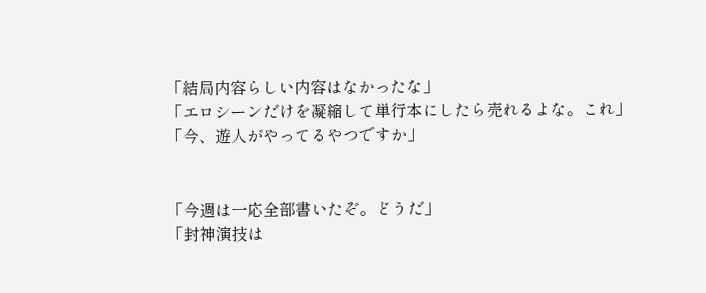「結局内容らしい内容はなかったな」
「エロシーンだけを凝縮して単行本にしたら売れるよな。これ」
「今、遊人がやってるやつですか」


「今週は一応全部書いたぞ。どうだ」
「封神演技は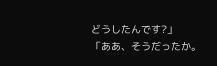どうしたんです?」
「ああ、そうだったか。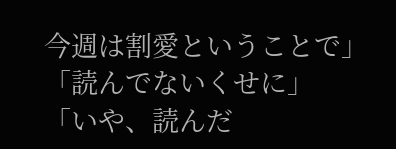今週は割愛ということで」
「読んでないくせに」
「いや、読んだ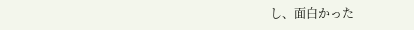し、面白かった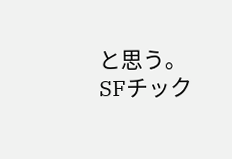と思う。SFチック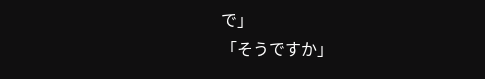で」
「そうですか」